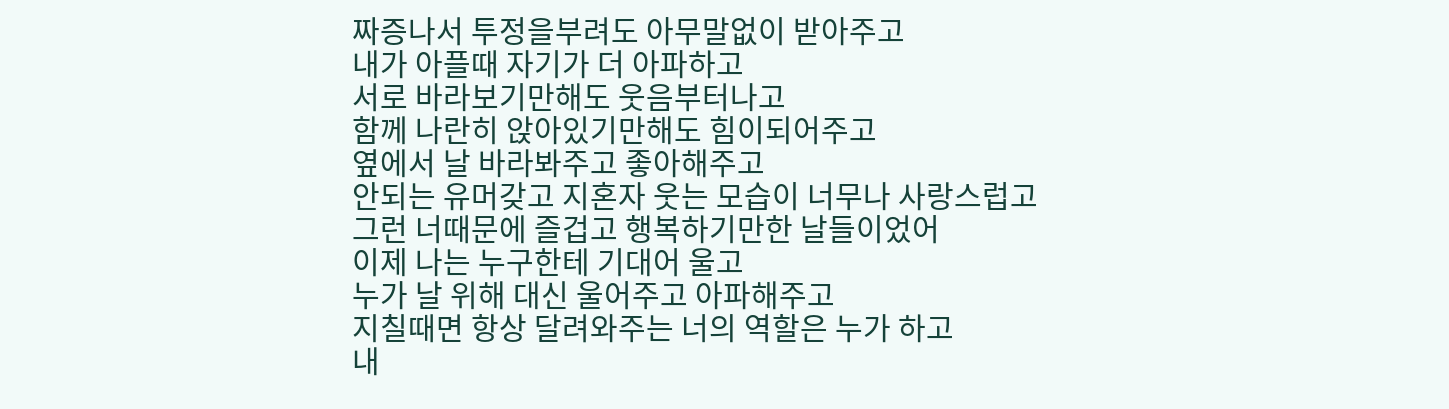짜증나서 투정을부려도 아무말없이 받아주고
내가 아플때 자기가 더 아파하고
서로 바라보기만해도 웃음부터나고
함께 나란히 앉아있기만해도 힘이되어주고
옆에서 날 바라봐주고 좋아해주고
안되는 유머갖고 지혼자 웃는 모습이 너무나 사랑스럽고
그런 너때문에 즐겁고 행복하기만한 날들이었어
이제 나는 누구한테 기대어 울고
누가 날 위해 대신 울어주고 아파해주고
지칠때면 항상 달려와주는 너의 역할은 누가 하고
내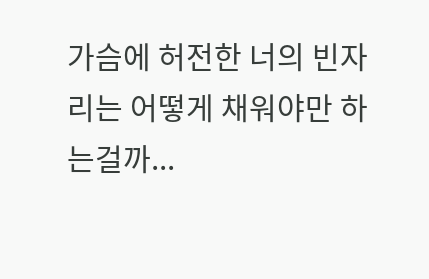가슴에 허전한 너의 빈자리는 어떻게 채워야만 하는걸까...